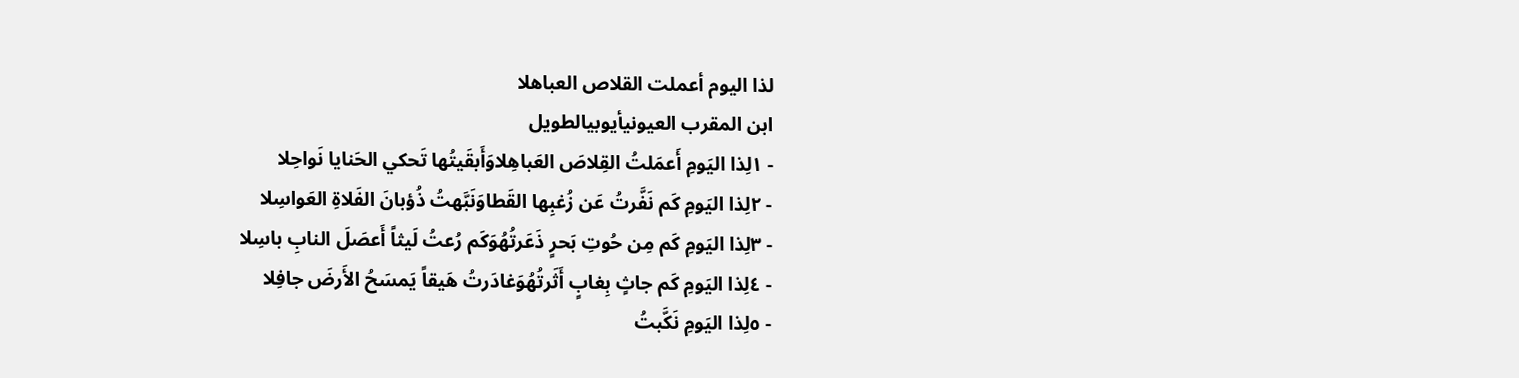لذا اليوم أعملت القلاص العباهلا
ابن المقرب العيونيأيوبيالطويل
- ١لِذا اليَومِ أَعمَلتُ القِلاصَ العَباهِلاوَأَبقَيتُها تَحكي الحَنايا نَواحِلا
- ٢لِذا اليَومِ كَم نَفَّرتُ عَن زُغبِها القَطاوَنَبَّهتُ ذُؤبانَ الفَلاةِ العَواسِلا
- ٣لِذا اليَومِ كَم مِن حُوتِ بَحرٍ ذَعَرتُهُوَكَم رُعتُ لَيثاً أَعصَلَ النابِ باسِلا
- ٤لِذا اليَومِ كَم جاثٍ بِغابٍ أَثَرتُهُوَغادَرتُ هَيقاً يَمسَحُ الأَرضَ جافِلا
- ٥لِذا اليَومِ نَكَّبتُ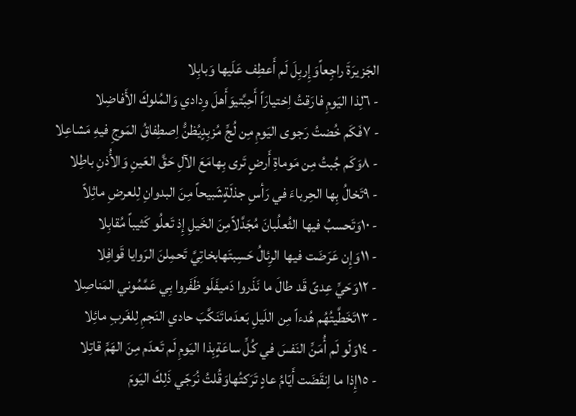الجَزيرَةَ راجِعاًوَإِربِلَ لَم أَعطِف عَلَيها وَبابِلا
- ٦لِذا اليَومِ فارَقتُ اِختيارَاً أَحِبَّتيوَأَهلَ وِدادي وَالمُلوكَ الأَفاضِلا
- ٧فَكَم خُضتُ رَجوى اليَومِ مِن لُجِّ مُزبِدٍيُظنُّ اِصطِفاقُ المَوجِ فيهِ مَشاعِلا
- ٨وَكَم جُبتُ مِن مَوماةِ أَرضٍ تَرى بِهامَعَ الآلِ حَقَّ العَينِ وَالأُذنِ باطِلا
- ٩تَخالُ بِها الحِرباءَ في رَأسِ جذلَةٍشَبيحاً مِنَ البدوانِ لِلعرضِ ماثِلاً
- ١٠وَتَحسبُ فيها الثُعلُبانَ مُجَدَّلاًمِنَ الخَيلِ إِذ تَعلُو كَثيباً مُقابِلا
- ١١وَإِن عَرَضَت فيها الرِئالُ حَسِبتَهابخاتِيَّ تَحمِلنَ الرَوايا قَوافِلا
- ١٢وَحَيِّ عِدىً قَد طالَ ما نَذَروا دَميفَلَو ظَفَروا بِي عَمَّمُوني المَناصِلا
- ١٣تَخَطَّيتُهُم هُدءاً مِن اللَيلِ بَعدَماتَنَكَّبَ حادي النَجمِ لِلغَربِ مائِلا
- ١٤وَلَو لَم أُمَنِّ النَفسَ في كُلِّ ساعَةٍبِذا اليَومِ لَم تَعدَم مِنَ الهَمِّ قاتِلا
- ١٥إِذا ما اِنقَضَت أَيّامُ عادٍ تَرَكتُهاوَقُلتُ نُرَجّي ذَلِكَ اليَومَ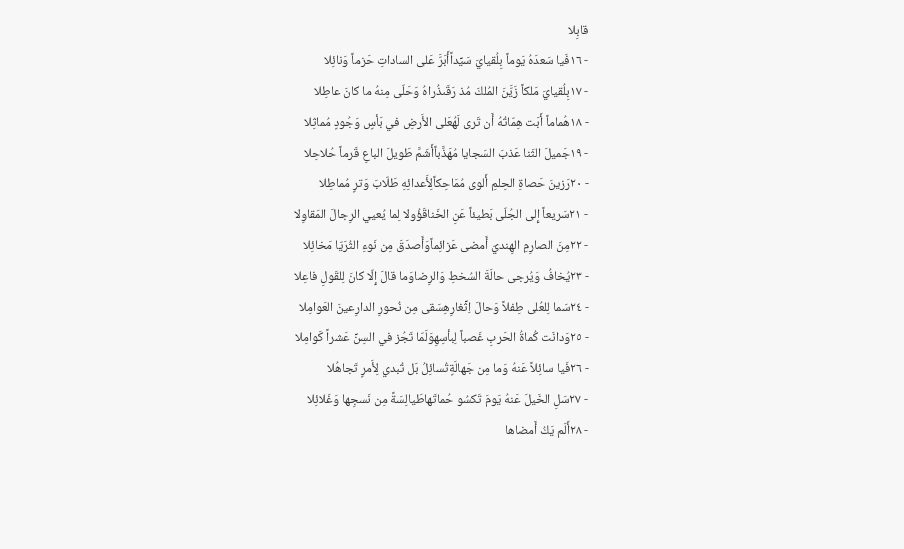قابِلا
- ١٦فَيا سَعدَهُ يَوماً بِلُقيايَ سَيِّداًأَبَرَّ عَلى الساداتِ حَزماً وَنائِلا
- ١٧بِلُقيايَ مَلكاً زَيَّنَ المُلكَ مُذ رَقَىذُراهُ وَحَلّى مِنهُ ما كانَ عاطِلا
- ١٨هُماماً أَبَت هِمّاتُهُ أَن تَرى لَهُعَلى الأَرضِ في بَأسٍ وَجُودٍ مُماثِلا
- ١٩جَميلَ الثَنا عَذبَ السَجايا مُهَذَّباًأَشَمَّ طَويلَ الباعِ قَرماً حُلاحِلا
- ٢٠رَزينَ حَصاةِ الحِلمِ أَلوى مُمَاحِكاًلِأَعدائِهِ طَلّابَ وَترٍ مُماطِلا
- ٢١سَريعاً إِلى الجُلّى بَطيئاً عَنِ الخَناقَؤُولا لِما يُعيي الرِجالَ المَقاوِلا
- ٢٢مِنَ الصارِمِ الهِنديّ أَمضى عَزائِماًوَأَصدَقَ مِن نَوءِ الثُرَيّا مَخائِلا
- ٢٣يُخافُ وَيُرجى حالَةَ السُخطِ وَالرِضاوَما قالَ إِلّا كانَ لِلقَولِ فاعِلا
- ٢٤سَما لِلعُلى طِفلاً وَحالَ اِثِّغارِهِسَقى مِن نُحورِ الدارِعينَ العَوامِلا
- ٢٥وَدانَت كُماةُ الحَربِ غَصباً لِبأسِهِوَلَمّا تَجُز في السِنِّ عَشراً كَوامِلا
- ٢٦فَيا سائِلاً عَنهُ وَما مِن جَهالَةٍتُسائِلُ بَل تُبدي لِأَمرٍ تَجاهُلا
- ٢٧سَلِ الخَيلَ عَنهُ يَومَ تَكسُو حُماتَهاطَيالِسَةً مِن نَسجِها وَغَلائِلا
- ٢٨أَلَم يَكُ أَمضاها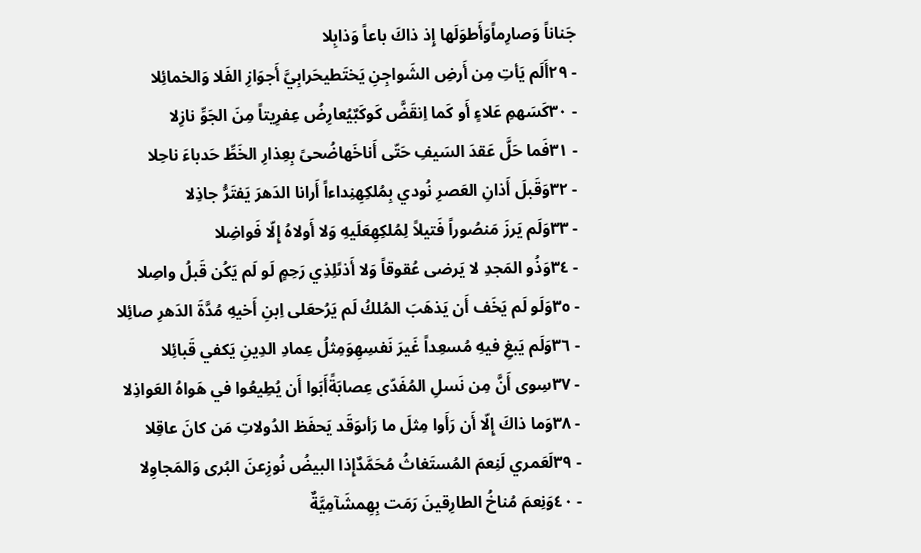جَناناً وَصارِماًوَأَطوَلَها إِذ ذاكَ باعاً وَذابِلا
- ٢٩أَلَم يَأتِ مِن أَرضِ الشَواجِنِ يَختَطيحَرابِيَّ أَجوَازِ الفَلا وَالخمائِلا
- ٣٠كَسَهمِ عَلاءٍ أَو كَما اِنقَضَّ كَوكَبٌيُعارِضُ عِفرِيتاً مِنَ الجَوِّ نازِلا
- ٣١فَما حَلَّ عَقدَ السَيفِ حَتّى أَناخَهاضُحىً بِعِذارِ الخَطِّ حَدباءَ ناحِلا
- ٣٢وَقَبلَ أَذانِ العَصرِ نُودي بِمُلكِهِنِداءاً أَرانا الدَهرَ يَفتَرُّ جاذِلا
- ٣٣وَلَم يَرزَ مَنصُوراً فَتيلاً لِمُلكِهِعَلَيهِ وَلا أَولاهُ إِلّا فَواضِلا
- ٣٤وَذُو المَجدِ لا يَرضى عُقوقاً وَلا أَذىًلِذِي رَحِمٍ لَو لَم يَكُن قَبلُ واصِلا
- ٣٥وَلَو لَم يَخَف أَن يَذهَبَ المُلكُ لَم يَرُحعَلى اِبنِ أَخيهِ مُدَّةَ الدَهرِ صائِلا
- ٣٦وَلَم يَبغِ فيهِ مُسعِداً غَيرَ نَفسِهِوَمِثلُ عِمادِ الدِينِ يَكفي قَبائِلا
- ٣٧سِوى أَنَّ مِن نَسلِ المُفَدّى عِصابَةًأَبَوا أَن يُطِيعُوا في هَواهُ العَواذِلا
- ٣٨وَما ذاكَ إِلّا أَن رَأَوا مِثلَ ما رَأىوَقَد يَحفَظ الدُولاتِ مَن كانَ عاقِلا
- ٣٩لَعَمري لَنِعمَ المُستَغاثُ مُحَمَّدٌإِذا البيضُ نُوزِعنَ البُرى وَالمَجاوِلا
- ٤٠وَنِعمَ مُناخُ الطارِقينَ رَمَت بِهِمشَآمِيَّةٌ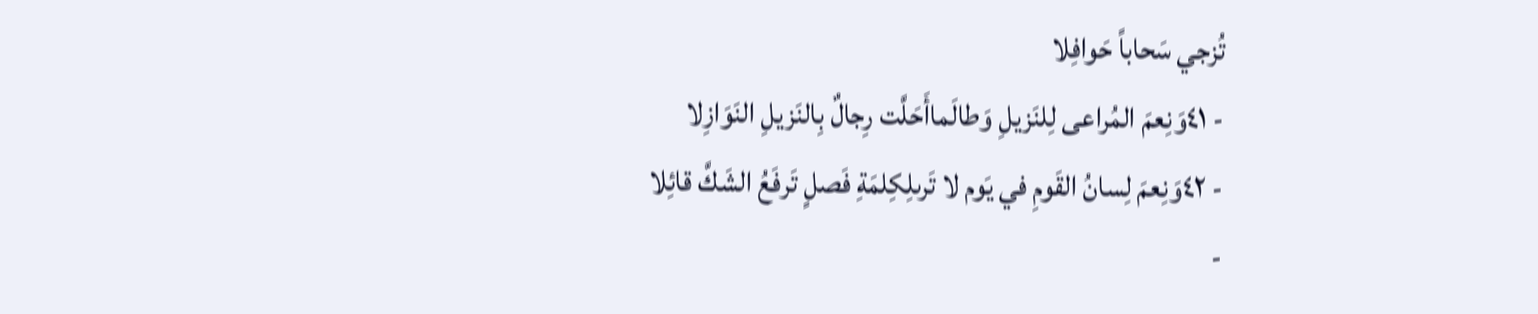تُزجي سَحاباً حَوافِلا
- ٤١وَنِعمَ المُراعى لِلنَزيلِ وَطالَماأَحَلَّت رِجالٌ بِالنَزيلِ النَوَازِلا
- ٤٢وَنِعمَ لِسانُ القَومِ في يَوم لا تَرىلِكِلمَةِ فَصلٍ تَرفَعُ الشَكَّ قائِلا
-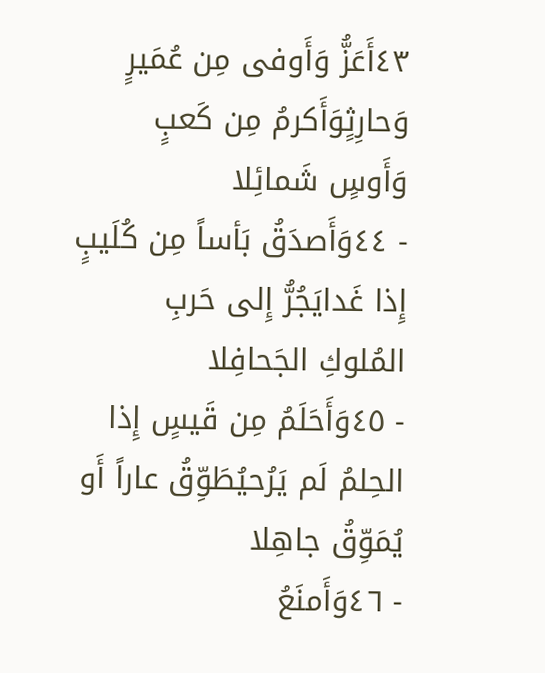٤٣أَعَزُّ وَأَوفى مِن عُمَيرٍ وَحارِثٍوَأَكرمُ مِن كَعبٍ وَأَوسٍ شَمائِلا
- ٤٤وَأَصدَقُ بَأساً مِن كُلَيبٍ إِذا غَدايَجُرُّ إِلى حَربِ المُلوكِ الجَحافِلا
- ٤٥وَأَحَلَمُ مِن قَيسٍ إِذا الحِلمُ لَم يَرُحيُطَوِّقُ عاراً أَو يُمَوِّقُ جاهِلا
- ٤٦وَأَمنَعُ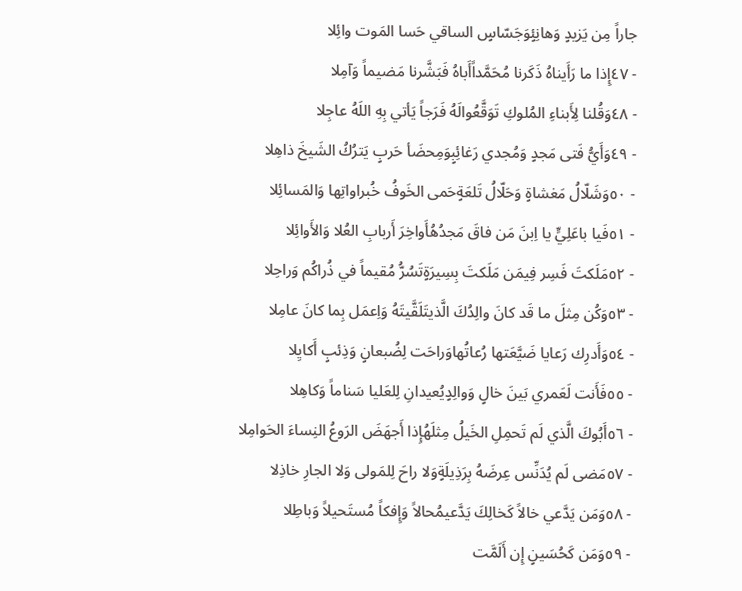جاراً مِن يَزيدٍ وَهانِئٍوَجَسّاسٍ الساقي حَسا المَوت وائِلا
- ٤٧إِذا ما رَأَيناهُ ذَكَرنا مُحَمَّداًأَباهُ فَبَشَّرنا مَضيماً وَآمِلا
- ٤٨وَقُلنا لِأَبناءِ المُلوكِ تَوَقَّعُوالَهُ فَرَجاً يَأتي بِهِ اللَهُ عاجِلا
- ٤٩وَأَيُّ فَتى مَجدٍ وَمُجدي رَغائِبٍوَمِحضَأ حَربٍ يَترُكُ الشَيخَ ذاهِلا
- ٥٠وَشَلّالُ مَغشاةٍ وَحَلّالُ تَلعَةٍحَمى الخَوفُ خُبراواتِها وَالمَسائِلا
- ٥١فَيا باعَلِيٍّ يا اِبنَ مَن فاقَ مَجدُهُأَواخِرَ أَربابِ العُلا وَالأَوائِلا
- ٥٢مَلَكتَ فَسِر فِيمَن مَلَكتَ بِسِيرَةٍتَسُرُّ مُقيماً في ذُراكُم وَراحِلا
- ٥٣وَكُن مِثلَ ما قَد كانَ والِدُكَ الَّذيتَلَقَّيتَهُ وَاِعمَل بِما كانَ عامِلا
- ٥٤وَأَدرِك رَعايا ضَيَّعَتها رُعاتُهاوَراحَت لِضُبعانٍ وَذِئبٍ أَكايِلا
- ٥٥فَأَنت لَعَمري بَينَ خالٍ وَوالِدٍيُعيدانِ لِلعَليا سَناماً وَكاهِلا
- ٥٦أَبُوكَ الَّذي لَم تَحمِلِ الخَيلُ مِثلَهُإِذا أَجهَضَ الرَوعُ النِساءَ الحَوامِلا
- ٥٧مَضى لَم يُدَنِّس عِرضَهُ بِرَذِيلَةٍوَلا راحَ لِلمَولى وَلا الجارِ خاذِلا
- ٥٨وَمَن يَدَّعي خالاً كَخالِكَ يَدَّعيمُحالاً وَإِفكاً مُستَحيلاً وَباطِلا
- ٥٩وَمَن كَحُسَينٍ إِن أَلَمَّت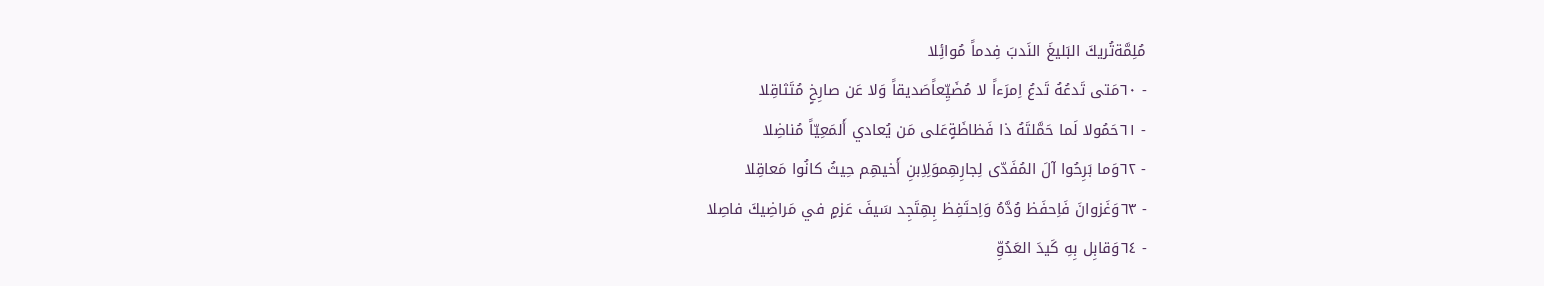مُلِمَّةتُريكَ البَليغَ النَدبَ فِدماً مُوائِلا
- ٦٠مَتى تَدعُهُ تَدعُ اِمرَءاً لا مُضَيِّعاًصَديقاً وَلا عَن صارِخٍ مُتَثاقِلا
- ٦١حَمُولا لَما حَمَّلتَهُ ذا فَظاظَةٍعَلى مَن يُعادي أَلمَعِيّاً مُناضِلا
- ٦٢وَما بَرِحُوا آلَ المُفَدّى لِجارِهِموَلِاِبنِ أَخيهِم حِيثُ كانُوا مَعاقِلا
- ٦٣وَغَزوانَ فَاِحفَظ وُدَّهُ وَاِحتَفِظ بِهِتَجِد سَيفَ عَزمٍ في مَراضِيكَ فاصِلا
- ٦٤وَقابِل بِهِ كَيدَ العَدُوِّ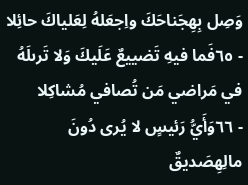وَصِل بِهِجَناحَكَ واِجعَلهُ لِعَلياكَ حائِلا
- ٦٥فَما فيهِ تَضييعٌ عَلَيكَ وَلا تَرىلَهُ في مَراضي مَن تُصافي مُشاكِلا
- ٦٦وَأَيُّ رَئيسٍ لا يُرى دُونَ مالِهِصَديقٌ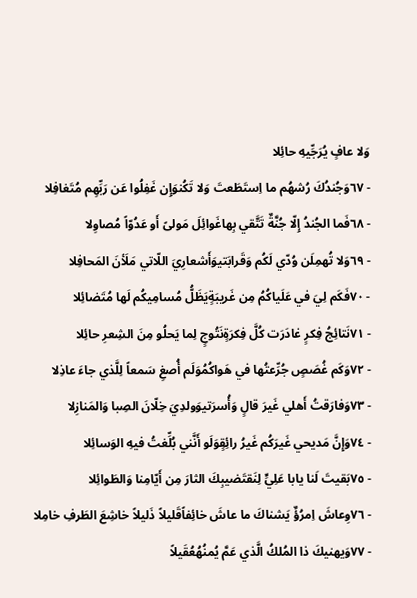وَلا عافٍ يُرَجِّيهِ حائِلا
- ٦٧وَجُندُكَ رُشهُم ما اِستَطَعتَ وَلا تَكُنوَإِن غَفِلُوا عَن رَبِّهِم مُتَغافِلا
- ٦٨فَما الجُندُ إِلّا جُنَّةٌ تَتَّقي بِهاغَوائِلَ مَولىً أَو عَدُوّاً مُصاوِلا
- ٦٩وَلا تُهمِلَن وُدّي لَكُم وَقَرابَتيوَأَشعارِيَ اللّاتي مَلَأنَ المَحافِلا
- ٧٠فَكَم لِيَ في عَلَياكُمُ مِن غَريبَةٍيَظَلُّ مُسامِيكُم لَها مُتَضائِلا
- ٧١نَتائِجُ فِكرٍ غادَرَت كُلَّ فِكرَةٍنَتُوجٍ لِما يَحلُو مِنَ الشِعرِ حائِلا
- ٧٢وَكَم غُصَصٍ جُرِّعتُها في هَواكُمُوَلَم أُصغِ سَمعاً لِلَّذي جاءَ عاذِلا
- ٧٣وَفارَقتُ أَهلي غَيرَ قالٍ وَأُسرَتيوَولدِيَ خِلّانَ الصِبا وَالمَنازِلا
- ٧٤وَإِنَّ مَديحي غَيرَكُم غَيرُ رائِقٍوَلَو أَنَّني بُلِّغتُ فيهِ الوَسائِلا
- ٧٥بَقيتَ لَنا يابا عَلِيٍّ لِنَقتَضيبِكَ الثارَ مِن أَيّامِنا وَالطَوائِلا
- ٧٦وِعاشَ اِمرُؤٌ يَشناكَ ما عاشَ خائِفاًقَليلاً ذَليلاً خاشِعَ الطَرفِ خامِلا
- ٧٧وَيهنيكَ ذا المُلكُ الَّذي عَمَّ يُمنُهُعُقَيلاً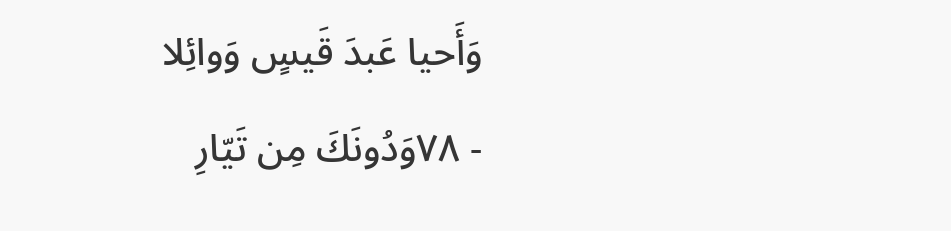وَأَحيا عَبدَ قَيسٍ وَوائِلا
- ٧٨وَدُونَكَ مِن تَيّارِ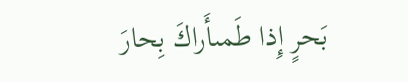بَحرٍ إِذا طَمىأَراكَ بِحارَ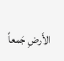الأَرضِ جَمعاً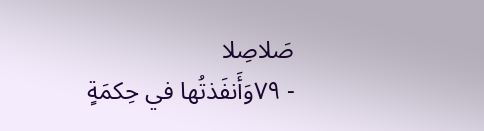صَلاصِلا
- ٧٩وَأَنفَذتُها في حِكمَةٍ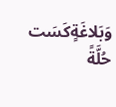وَبَلاغَةٍكَسَت حُلَّةً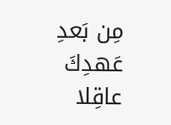مِن بَعدِ عَهدِكَ عاقِلا